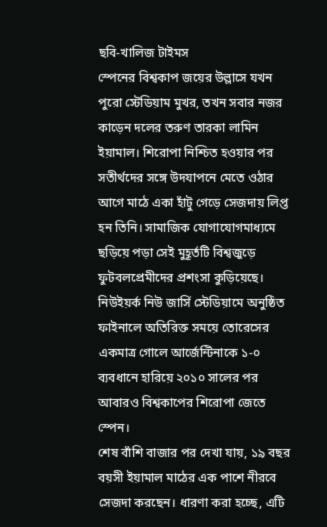ছবি-খালিজ টাইমস
স্পেনের বিশ্বকাপ জয়ের উল্লাসে যখন পুরো স্টেডিয়াম মুখর, তখন সবার নজর কাড়েন দলের তরুণ তারকা লামিন ইয়ামাল। শিরোপা নিশ্চিত হওয়ার পর সতীর্থদের সঙ্গে উদযাপনে মেতে ওঠার আগে মাঠে একা হাঁটু গেড়ে সেজদায় লিপ্ত হন তিনি। সামাজিক যোগাযোগমাধ্যমে ছড়িয়ে পড়া সেই মুহূর্তটি বিশ্বজুড়ে ফুটবলপ্রেমীদের প্রশংসা কুড়িয়েছে।
নিউইয়র্ক নিউ জার্সি স্টেডিয়ামে অনুষ্ঠিত ফাইনালে অতিরিক্ত সময়ে তোরেসের একমাত্র গোলে আর্জেন্টিনাকে ১-০ ব্যবধানে হারিয়ে ২০১০ সালের পর আবারও বিশ্বকাপের শিরোপা জেতে স্পেন।
শেষ বাঁশি বাজার পর দেখা যায়, ১৯ বছর বয়সী ইয়ামাল মাঠের এক পাশে নীরবে সেজদা করছেন। ধারণা করা হচ্ছে, এটি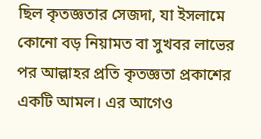ছিল কৃতজ্ঞতার সেজদা, যা ইসলামে কোনো বড় নিয়ামত বা সুখবর লাভের পর আল্লাহর প্রতি কৃতজ্ঞতা প্রকাশের একটি আমল। এর আগেও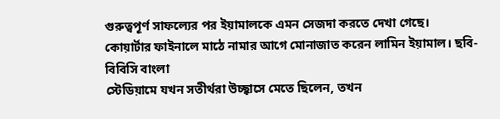গুরুত্বপূর্ণ সাফল্যের পর ইয়ামালকে এমন সেজদা করতে দেখা গেছে।
কোয়ার্টার ফাইনালে মাঠে নামার আগে মোনাজাত করেন লামিন ইয়ামাল। ছবি-বিবিসি বাংলা
স্টেডিয়ামে যখন সতীর্থরা উচ্ছ্বাসে মেতে ছিলেন, তখন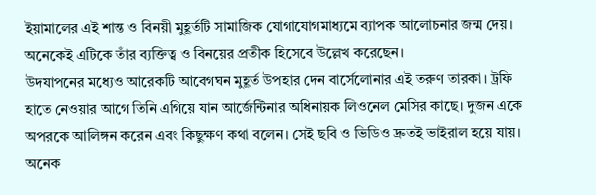ইয়ামালের এই শান্ত ও বিনয়ী মুহূর্তটি সামাজিক যোগাযোগমাধ্যমে ব্যাপক আলোচনার জন্ম দেয়। অনেকেই এটিকে তাঁর ব্যক্তিত্ব ও বিনয়ের প্রতীক হিসেবে উল্লেখ করেছেন।
উদযাপনের মধ্যেও আরেকটি আবেগঘন মুহূর্ত উপহার দেন বার্সেলোনার এই তরুণ তারকা। ট্রফি হাতে নেওয়ার আগে তিনি এগিয়ে যান আর্জেন্টিনার অধিনায়ক লিওনেল মেসির কাছে। দুজন একে অপরকে আলিঙ্গন করেন এবং কিছুক্ষণ কথা বলেন। সেই ছবি ও ভিডিও দ্রুতই ভাইরাল হয়ে যায়। অনেক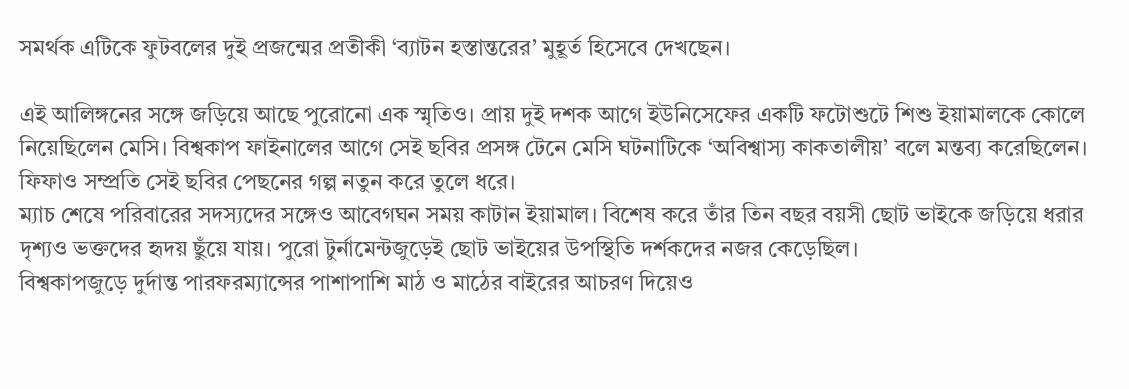সমর্থক এটিকে ফুটবলের দুই প্রজন্মের প্রতীকী ‘ব্যাটন হস্তান্তরের’ মুহূর্ত হিসেবে দেখছেন।

এই আলিঙ্গনের সঙ্গে জড়িয়ে আছে পুরোনো এক স্মৃতিও। প্রায় দুই দশক আগে ইউনিসেফের একটি ফটোশুটে শিশু ইয়ামালকে কোলে নিয়েছিলেন মেসি। বিশ্বকাপ ফাইনালের আগে সেই ছবির প্রসঙ্গ টেনে মেসি ঘটনাটিকে ‘অবিশ্বাস্য কাকতালীয়’ বলে মন্তব্য করেছিলেন। ফিফাও সম্প্রতি সেই ছবির পেছনের গল্প নতুন করে তুলে ধরে।
ম্যাচ শেষে পরিবারের সদস্যদের সঙ্গেও আবেগঘন সময় কাটান ইয়ামাল। বিশেষ করে তাঁর তিন বছর বয়সী ছোট ভাইকে জড়িয়ে ধরার দৃশ্যও ভক্তদের হৃদয় ছুঁয়ে যায়। পুরো টুর্নামেন্টজুড়েই ছোট ভাইয়ের উপস্থিতি দর্শকদের নজর কেড়েছিল।
বিশ্বকাপজুড়ে দুর্দান্ত পারফরম্যান্সের পাশাপাশি মাঠ ও মাঠের বাইরের আচরণ দিয়েও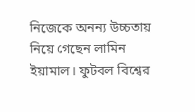নিজেকে অনন্য উচ্চতায় নিয়ে গেছেন লামিন ইয়ামাল। ফুটবল বিশ্বের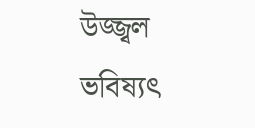উজ্জ্বল ভবিষ্যৎ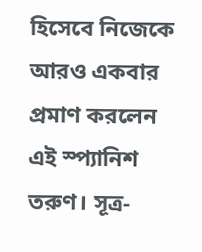হিসেবে নিজেকে আরও একবার প্রমাণ করলেন এই স্প্যানিশ তরুণ। সূত্র-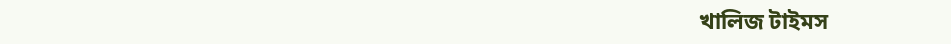খালিজ টাইমস